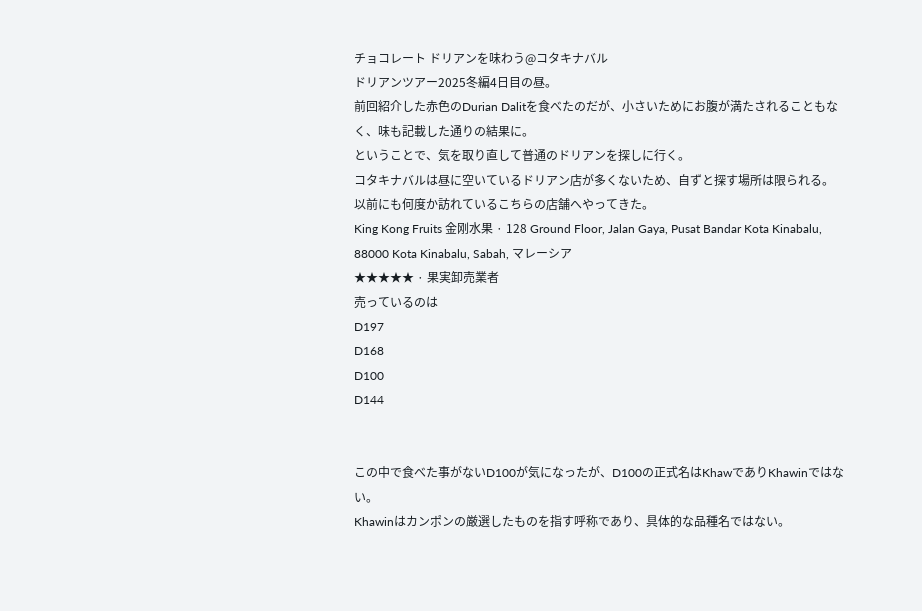チョコレート ドリアンを味わう@コタキナバル
ドリアンツアー2025冬編4日目の昼。
前回紹介した赤色のDurian Dalitを食べたのだが、小さいためにお腹が満たされることもなく、味も記載した通りの結果に。
ということで、気を取り直して普通のドリアンを探しに行く。
コタキナバルは昼に空いているドリアン店が多くないため、自ずと探す場所は限られる。
以前にも何度か訪れているこちらの店舗へやってきた。
King Kong Fruits 金刚水果 · 128 Ground Floor, Jalan Gaya, Pusat Bandar Kota Kinabalu, 88000 Kota Kinabalu, Sabah, マレーシア
★★★★★ · 果実卸売業者
売っているのは
D197
D168
D100
D144


この中で食べた事がないD100が気になったが、D100の正式名はKhawでありKhawinではない。
Khawinはカンポンの厳選したものを指す呼称であり、具体的な品種名ではない。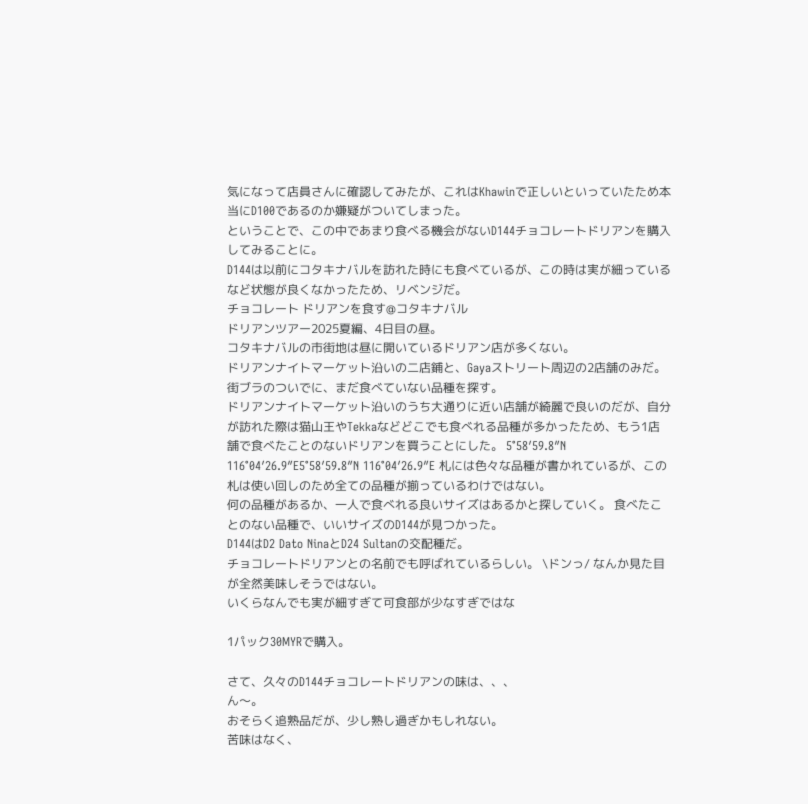気になって店員さんに確認してみたが、これはKhawinで正しいといっていたため本当にD100であるのか嫌疑がついてしまった。
ということで、この中であまり食べる機会がないD144チョコレートドリアンを購入してみることに。
D144は以前にコタキナバルを訪れた時にも食べているが、この時は実が細っているなど状態が良くなかったため、リベンジだ。
チョコレート ドリアンを食す@コタキナバル
ドリアンツアー2025夏編、4日目の昼。
コタキナバルの市街地は昼に開いているドリアン店が多くない。
ドリアンナイトマーケット沿いの二店鋪と、Gayaストリート周辺の2店舗のみだ。 街ブラのついでに、まだ食べていない品種を探す。
ドリアンナイトマーケット沿いのうち大通りに近い店舗が綺麗で良いのだが、自分が訪れた際は猫山王やTekkaなどどこでも食べれる品種が多かったため、もう1店舗で食べたことのないドリアンを買うことにした。 5°58′59.8″N 116°04′26.9″E5°58′59.8″N 116°04′26.9″E 札には色々な品種が書かれているが、この札は使い回しのため全ての品種が揃っているわけではない。
何の品種があるか、一人で食べれる良いサイズはあるかと探していく。 食べたことのない品種で、いいサイズのD144が見つかった。
D144はD2 Dato NinaとD24 Sultanの交配種だ。
チョコレートドリアンとの名前でも呼ばれているらしい。 \ドンっ/ なんか見た目が全然美味しそうではない。
いくらなんでも実が細すぎて可食部が少なすぎではな

1パック30MYRで購入。

さて、久々のD144チョコレートドリアンの味は、、、
ん〜。
おそらく追熟品だが、少し熟し過ぎかもしれない。
苦味はなく、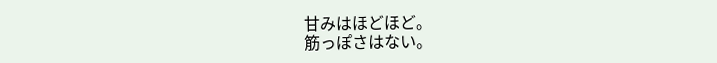甘みはほどほど。
筋っぽさはない。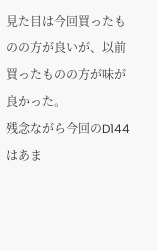見た目は今回買ったものの方が良いが、以前買ったものの方が味が良かった。
残念ながら今回のD144はあま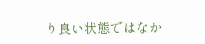り良い状態ではなか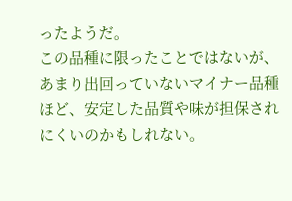ったようだ。
この品種に限ったことではないが、あまり出回っていないマイナー品種ほど、安定した品質や味が担保されにくいのかもしれない。